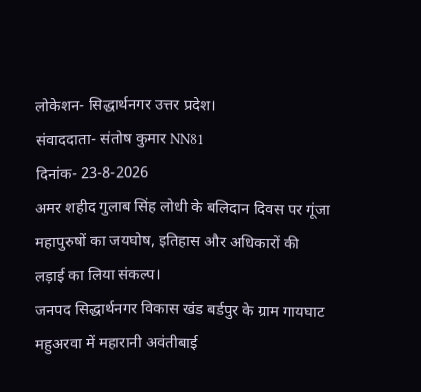लोकेशन- सिद्धार्थनगर उत्तर प्रदेश।
संवाददाता- संतोष कुमार NN81
दिनांक- 23-8-2026
अमर शहीद गुलाब सिंह लोधी के बलिदान दिवस पर गूंजा महापुरुषों का जयघोष, इतिहास और अधिकारों की लड़ाई का लिया संकल्प।
जनपद सिद्धार्थनगर विकास खंड बर्डपुर के ग्राम गायघाट महुअरवा में महारानी अवंतीबाई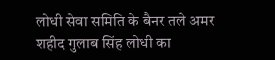लोधी सेवा समिति के बैनर तले अमर शहीद गुलाब सिंह लोधी का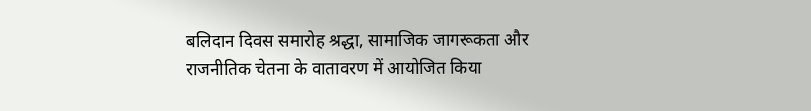बलिदान दिवस समारोह श्रद्धा, सामाजिक जागरूकता और राजनीतिक चेतना के वातावरण में आयोजित किया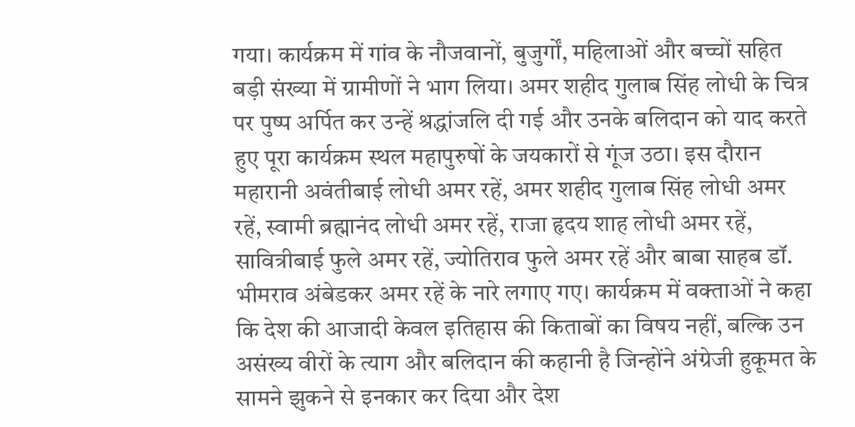गया। कार्यक्रम में गांव के नौजवानों, बुजुर्गों, महिलाओं और बच्चों सहित बड़ी संख्या में ग्रामीणों ने भाग लिया। अमर शहीद गुलाब सिंह लोधी के चित्र पर पुष्प अर्पित कर उन्हें श्रद्धांजलि दी गई और उनके बलिदान को याद करते हुए पूरा कार्यक्रम स्थल महापुरुषों के जयकारों से गूंज उठा। इस दौरान महारानी अवंतीबाई लोधी अमर रहें, अमर शहीद गुलाब सिंह लोधी अमर रहें, स्वामी ब्रह्मानंद लोधी अमर रहें, राजा हृदय शाह लोधी अमर रहें, सावित्रीबाई फुले अमर रहें, ज्योतिराव फुले अमर रहें और बाबा साहब डॉ. भीमराव अंबेडकर अमर रहें के नारे लगाए गए। कार्यक्रम में वक्ताओं ने कहा कि देश की आजादी केवल इतिहास की किताबों का विषय नहीं, बल्कि उन असंख्य वीरों के त्याग और बलिदान की कहानी है जिन्होंने अंग्रेजी हुकूमत के सामने झुकने से इनकार कर दिया और देश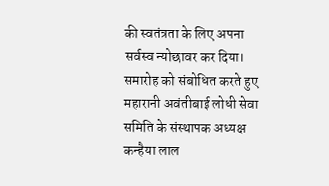की स्वतंत्रता के लिए अपना सर्वस्व न्योछावर कर दिया।
समारोह को संबोधित करते हुए महारानी अवंतीबाई लोधी सेवा समिति के संस्थापक अध्यक्ष कन्हैया लाल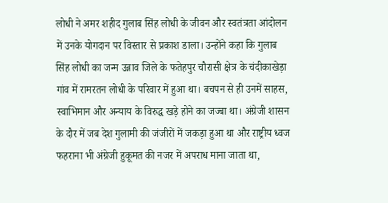लोधी ने अमर शहीद गुलाब सिंह लोधी के जीवन और स्वतंत्रता आंदोलन में उनके योगदान पर विस्तार से प्रकाश डाला। उन्होंने कहा कि गुलाब सिंह लोधी का जन्म उन्नाव जिले के फतेहपुर चौरासी क्षेत्र के चंदीकाखेड़ा गांव में रामरतन लोधी के परिवार में हुआ था। बचपन से ही उनमें साहस, स्वाभिमान और अन्याय के विरुद्ध खड़े होने का जज्बा था। अंग्रेजी शासन के दौर में जब देश गुलामी की जंजीरों में जकड़ा हुआ था और राष्ट्रीय ध्वज फहराना भी अंग्रेजी हुकूमत की नजर में अपराध माना जाता था,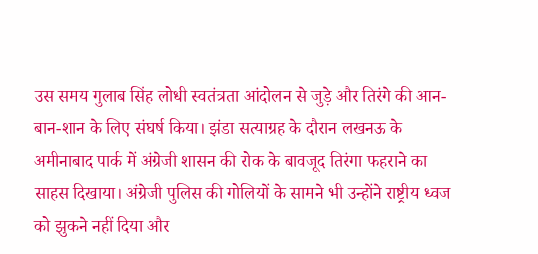उस समय गुलाब सिंह लोधी स्वतंत्रता आंदोलन से जुड़े और तिरंगे की आन-बान-शान के लिए संघर्ष किया। झंडा सत्याग्रह के दौरान लखनऊ के अमीनाबाद पार्क में अंग्रेजी शासन की रोक के बावजूद तिरंगा फहराने का साहस दिखाया। अंग्रेजी पुलिस की गोलियों के सामने भी उन्होंने राष्ट्रीय ध्वज को झुकने नहीं दिया और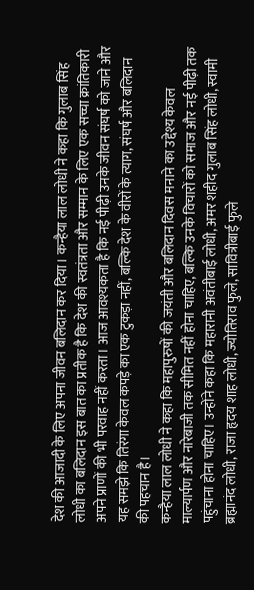देश की आजादी के लिए अपना जीवन बलिदान कर दिया। कन्हैया लाल लोधी ने कहा कि गुलाब सिंह लोधी का बलिदान इस बात का प्रतीक है कि देश की स्वतंत्रता और सम्मान के लिए एक सच्चा क्रांतिकारी अपने प्राणों की भी परवाह नहीं करता। आज आवश्यकता है कि नई पीढ़ी उनके जीवन संघर्ष को जाने और यह समझे कि तिरंगा केवल कपड़े का एक टुकड़ा नहीं, बल्कि देश के वीरों के त्याग, संघर्ष और बलिदान की पहचान है।
कन्हैया लाल लोधी ने कहा कि महापुरुषों की जयंती और बलिदान दिवस मनाने का उद्देश्य केवल माल्यार्पण और नारेबाजी तक सीमित नहीं होना चाहिए, बल्कि उनके विचारों को समाज और नई पीढ़ी तक पहुंचाना होना चाहिए। उन्होंने कहा कि महारानी अवंतीबाई लोधी, अमर शहीद गुलाब सिंह लोधी, स्वामी ब्रह्मानंद लोधी, राजा हृदय शाह लोधी, ज्योतिराव फुले, सावित्रीबाई फुले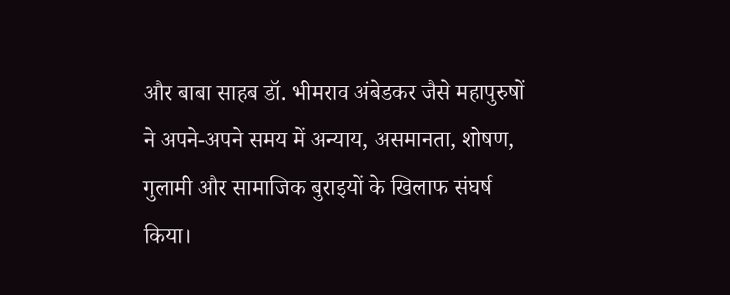और बाबा साहब डॉ. भीमराव अंबेडकर जैसे महापुरुषों ने अपने-अपने समय में अन्याय, असमानता, शोषण, गुलामी और सामाजिक बुराइयों के खिलाफ संघर्ष किया।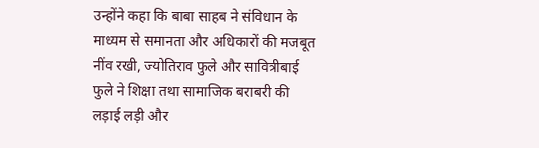उन्होंने कहा कि बाबा साहब ने संविधान के माध्यम से समानता और अधिकारों की मजबूत नींव रखी, ज्योतिराव फुले और सावित्रीबाई फुले ने शिक्षा तथा सामाजिक बराबरी की लड़ाई लड़ी और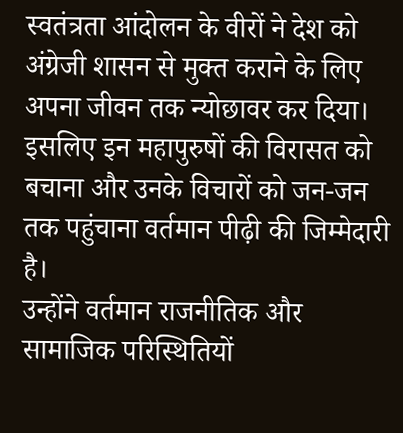स्वतंत्रता आंदोलन के वीरों ने देश को अंग्रेजी शासन से मुक्त कराने के लिए अपना जीवन तक न्योछावर कर दिया। इसलिए इन महापुरुषों की विरासत को बचाना और उनके विचारों को जन-जन तक पहुंचाना वर्तमान पीढ़ी की जिम्मेदारी है।
उन्होंने वर्तमान राजनीतिक और सामाजिक परिस्थितियों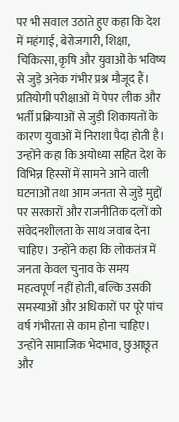पर भी सवाल उठाते हुए कहा कि देश में महंगाई, बेरोजगारी, शिक्षा, चिकित्सा, कृषि और युवाओं के भविष्य से जुड़े अनेक गंभीर प्रश्न मौजूद हैं। प्रतियोगी परीक्षाओं में पेपर लीक और भर्ती प्रक्रियाओं से जुड़ी शिकायतों के कारण युवाओं में निराशा पैदा होती है। उन्होंने कहा कि अयोध्या सहित देश के विभिन्न हिस्सों में सामने आने वाली घटनाओं तथा आम जनता से जुड़े मुद्दों पर सरकारों और राजनीतिक दलों को संवेदनशीलता के साथ जवाब देना चाहिए। उन्होंने कहा कि लोकतंत्र में जनता केवल चुनाव के समय महत्वपूर्ण नहीं होती, बल्कि उसकी समस्याओं और अधिकारों पर पूरे पांच वर्ष गंभीरता से काम होना चाहिए। उन्होंने सामाजिक भेदभाव, छुआछूत और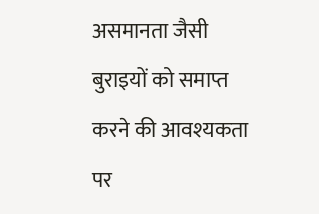असमानता जैसी बुराइयों को समाप्त करने की आवश्यकता पर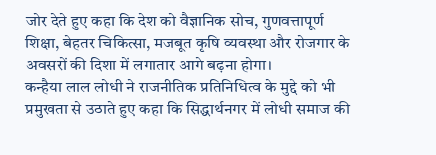जोर देते हुए कहा कि देश को वैज्ञानिक सोच, गुणवत्तापूर्ण शिक्षा, बेहतर चिकित्सा, मजबूत कृषि व्यवस्था और रोजगार के अवसरों की दिशा में लगातार आगे बढ़ना होगा।
कन्हैया लाल लोधी ने राजनीतिक प्रतिनिधित्व के मुद्दे को भी प्रमुखता से उठाते हुए कहा कि सिद्धार्थनगर में लोधी समाज की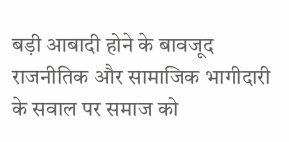बड़ी आबादी होने के बावजूद राजनीतिक और सामाजिक भागीदारी के सवाल पर समाज को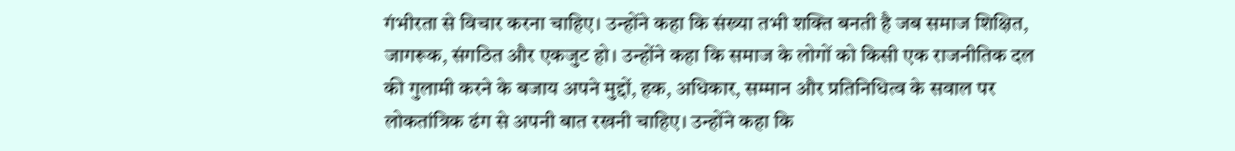गंभीरता से विचार करना चाहिए। उन्होंने कहा कि संख्या तभी शक्ति बनती है जब समाज शिक्षित, जागरूक, संगठित और एकजुट हो। उन्होंने कहा कि समाज के लोगों को किसी एक राजनीतिक दल की गुलामी करने के बजाय अपने मुद्दों, हक, अधिकार, सम्मान और प्रतिनिधित्व के सवाल पर लोकतांत्रिक ढंग से अपनी बात रखनी चाहिए। उन्होंने कहा कि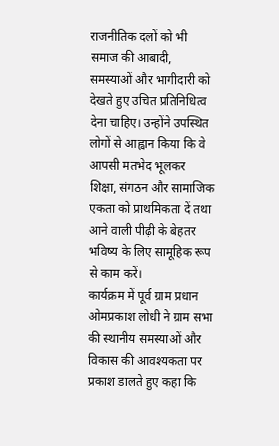राजनीतिक दलों को भी समाज की आबादी, समस्याओं और भागीदारी को देखते हुए उचित प्रतिनिधित्व देना चाहिए। उन्होंने उपस्थित लोगों से आह्वान किया कि वे आपसी मतभेद भूलकर शिक्षा, संगठन और सामाजिक एकता को प्राथमिकता दें तथा आने वाली पीढ़ी के बेहतर भविष्य के लिए सामूहिक रूप से काम करें।
कार्यक्रम में पूर्व ग्राम प्रधान ओमप्रकाश लोधी ने ग्राम सभा की स्थानीय समस्याओं और विकास की आवश्यकता पर प्रकाश डालते हुए कहा कि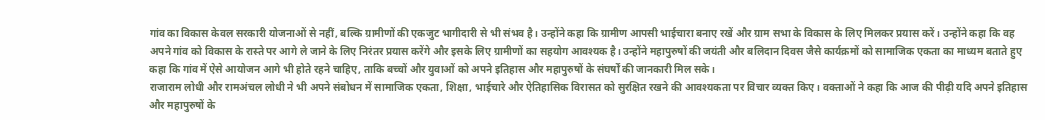गांव का विकास केवल सरकारी योजनाओं से नहीं, बल्कि ग्रामीणों की एकजुट भागीदारी से भी संभव है। उन्होंने कहा कि ग्रामीण आपसी भाईचारा बनाए रखें और ग्राम सभा के विकास के लिए मिलकर प्रयास करें। उन्होंने कहा कि वह अपने गांव को विकास के रास्ते पर आगे ले जाने के लिए निरंतर प्रयास करेंगे और इसके लिए ग्रामीणों का सहयोग आवश्यक है। उन्होंने महापुरुषों की जयंती और बलिदान दिवस जैसे कार्यक्रमों को सामाजिक एकता का माध्यम बताते हुए कहा कि गांव में ऐसे आयोजन आगे भी होते रहने चाहिए, ताकि बच्चों और युवाओं को अपने इतिहास और महापुरुषों के संघर्षों की जानकारी मिल सके।
राजाराम लोधी और रामअंचल लोधी ने भी अपने संबोधन में सामाजिक एकता, शिक्षा, भाईचारे और ऐतिहासिक विरासत को सुरक्षित रखने की आवश्यकता पर विचार व्यक्त किए। वक्ताओं ने कहा कि आज की पीढ़ी यदि अपने इतिहास और महापुरुषों के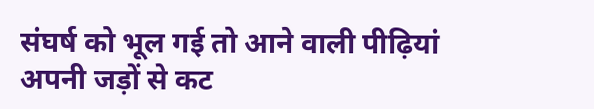संघर्ष को भूल गई तो आने वाली पीढ़ियां अपनी जड़ों से कट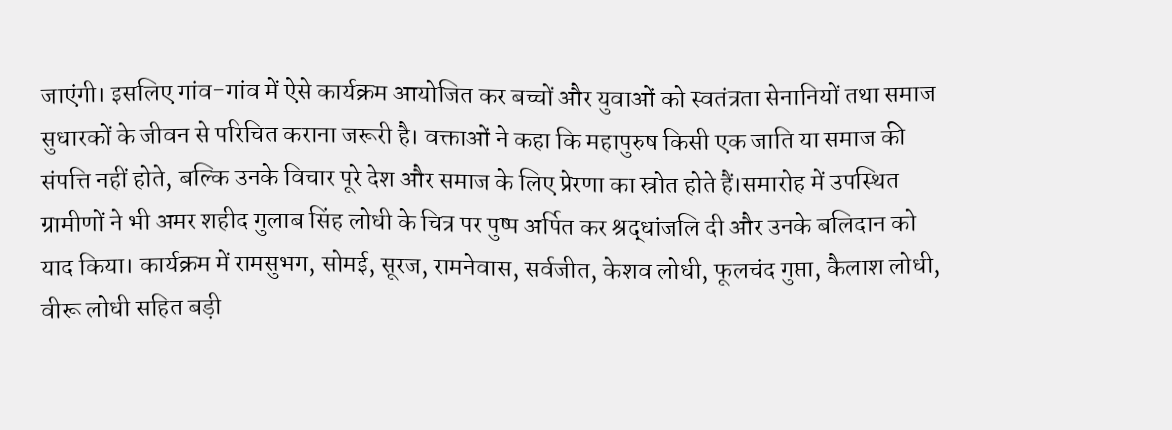जाएंगी। इसलिए गांव-गांव में ऐसे कार्यक्रम आयोजित कर बच्चों और युवाओं को स्वतंत्रता सेनानियों तथा समाज सुधारकों के जीवन से परिचित कराना जरूरी है। वक्ताओं ने कहा कि महापुरुष किसी एक जाति या समाज की संपत्ति नहीं होते, बल्कि उनके विचार पूरे देश और समाज के लिए प्रेरणा का स्रोत होते हैं।समारोह में उपस्थित ग्रामीणों ने भी अमर शहीद गुलाब सिंह लोधी के चित्र पर पुष्प अर्पित कर श्रद्धांजलि दी और उनके बलिदान को याद किया। कार्यक्रम में रामसुभग, सोमई, सूरज, रामनेवास, सर्वजीत, केशव लोधी, फूलचंद गुप्ता, कैलाश लोधी, वीरू लोधी सहित बड़ी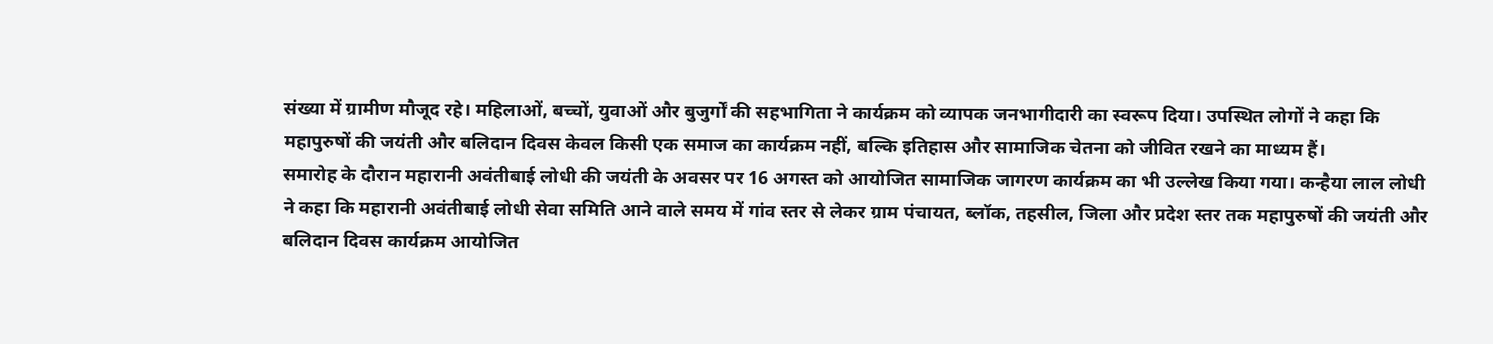संख्या में ग्रामीण मौजूद रहे। महिलाओं, बच्चों, युवाओं और बुजुर्गों की सहभागिता ने कार्यक्रम को व्यापक जनभागीदारी का स्वरूप दिया। उपस्थित लोगों ने कहा कि महापुरुषों की जयंती और बलिदान दिवस केवल किसी एक समाज का कार्यक्रम नहीं, बल्कि इतिहास और सामाजिक चेतना को जीवित रखने का माध्यम हैं।
समारोह के दौरान महारानी अवंतीबाई लोधी की जयंती के अवसर पर 16 अगस्त को आयोजित सामाजिक जागरण कार्यक्रम का भी उल्लेख किया गया। कन्हैया लाल लोधी ने कहा कि महारानी अवंतीबाई लोधी सेवा समिति आने वाले समय में गांव स्तर से लेकर ग्राम पंचायत, ब्लॉक, तहसील, जिला और प्रदेश स्तर तक महापुरुषों की जयंती और बलिदान दिवस कार्यक्रम आयोजित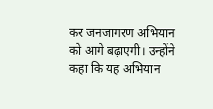कर जनजागरण अभियान को आगे बढ़ाएगी। उन्होंने कहा कि यह अभियान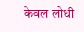केवल लोधी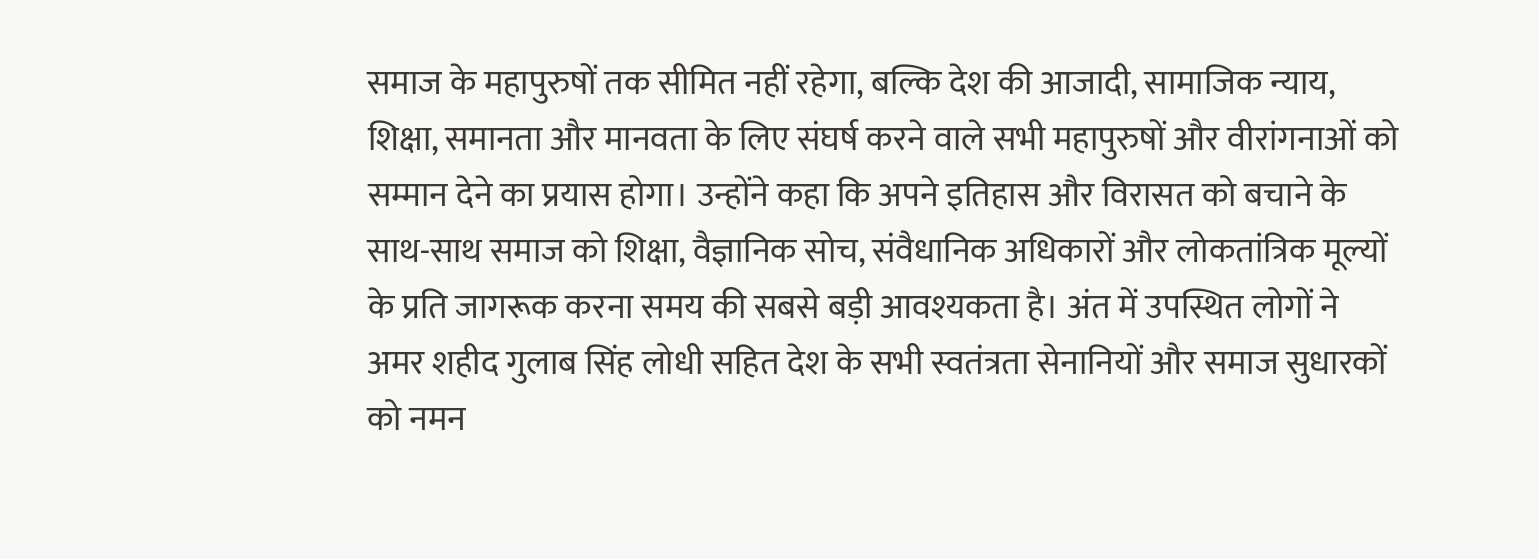समाज के महापुरुषों तक सीमित नहीं रहेगा, बल्कि देश की आजादी, सामाजिक न्याय, शिक्षा, समानता और मानवता के लिए संघर्ष करने वाले सभी महापुरुषों और वीरांगनाओं को सम्मान देने का प्रयास होगा। उन्होंने कहा कि अपने इतिहास और विरासत को बचाने के साथ-साथ समाज को शिक्षा, वैज्ञानिक सोच, संवैधानिक अधिकारों और लोकतांत्रिक मूल्यों के प्रति जागरूक करना समय की सबसे बड़ी आवश्यकता है। अंत में उपस्थित लोगों ने अमर शहीद गुलाब सिंह लोधी सहित देश के सभी स्वतंत्रता सेनानियों और समाज सुधारकों को नमन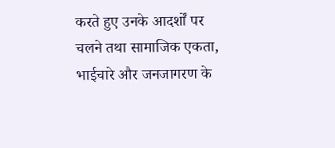करते हुए उनके आदर्शों पर चलने तथा सामाजिक एकता, भाईचारे और जनजागरण के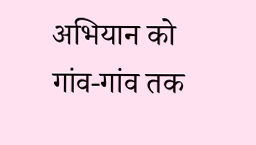अभियान को गांव-गांव तक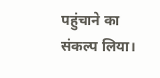पहुंचाने का संकल्प लिया।